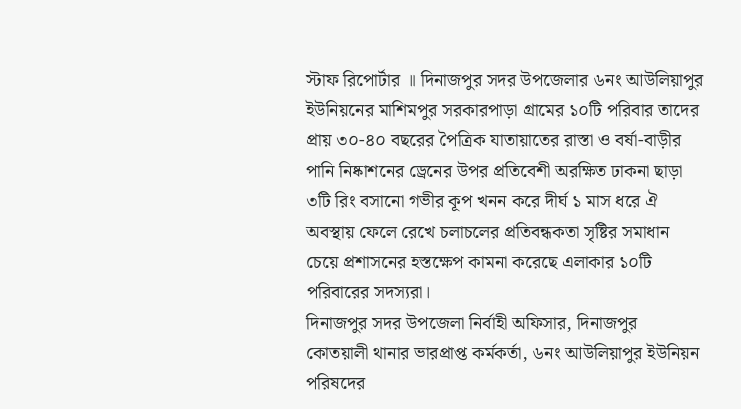স্টাফ রিপোর্টার ॥ দিনাজপুর সদর উপজেলার ৬নং আউলিয়াপুর ইউনিয়নের মাশিমপুর সরকারপাড়া গ্রামের ১০টি পরিবার তাদের প্রায় ৩০-৪০ বছরের পৈত্রিক যাতায়াতের রাস্তা ও বর্ষা-বাড়ীর পানি নিষ্কাশনের ড্রেনের উপর প্রতিবেশী অরক্ষিত ঢাকনা ছাড়া ৩টি রিং বসানো গভীর কূপ খনন করে দীর্ঘ ১ মাস ধরে ঐ অবস্থায় ফেলে রেখে চলাচলের প্রতিবন্ধকতা সৃষ্টির সমাধান চেয়ে প্রশাসনের হস্তক্ষেপ কামনা করেছে এলাকার ১০টি পরিবারের সদস্যরা।
দিনাজপুর সদর উপজেলা নির্বাহী অফিসার, দিনাজপুর কোতয়ালী থানার ভারপ্রাপ্ত কর্মকর্তা, ৬নং আউলিয়াপুর ইউনিয়ন পরিষদের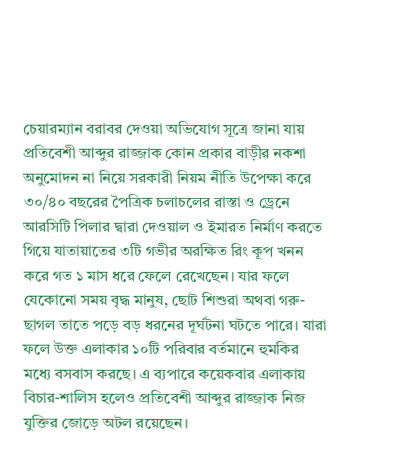চেয়ারম্যান বরাবর দেওয়া অভিযোগ সূত্রে জানা যায় প্রতিবেশী আব্দুর রাজ্জাক কোন প্রকার বাড়ীর নকশা অনুমোদন না নিয়ে সরকারী নিয়ম নীতি উপেক্ষা করে ৩০/৪০ বছরের পৈত্রিক চলাচলের রাস্তা ও ড্রেনে আরসিটি পিলার দ্বারা দেওয়াল ও ইমারত নির্মাণ করতে গিয়ে যাতায়াতের ৩টি গভীর অরক্ষিত রিং কূপ খনন করে গত ১ মাস ধরে ফেলে রেখেছেন। যার ফলে যেকোনো সময় বৃদ্ধ মানুষ, ছোট শিশুরা অথবা গরু-ছাগল তাতে পড়ে বড় ধরনের দূর্ঘটনা ঘটতে পারে। যারা ফলে উক্ত এলাকার ১০টি পরিবার বর্তমানে হুমকির মধ্যে বসবাস করছে। এ ব্যপারে কয়েকবার এলাকায় বিচার-শালিস হলেও প্রতিবেশী আব্দুর রাজ্জাক নিজ যুক্তির জোড়ে অটল রয়েছেন।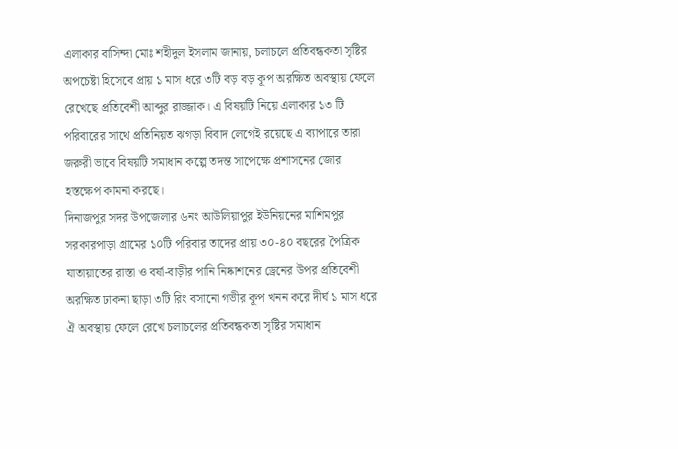এলাকার বাসিন্দা মোঃ শহীদুল ইসলাম জানায়, চলাচলে প্রতিবন্ধকতা সৃষ্টির অপচেষ্টা হিসেবে প্রায় ১ মাস ধরে ৩টি বড় বড় কূপ অরক্ষিত অবস্থায় ফেলে রেখেছে প্রতিবেশী আব্দুর রাজ্জাক। এ বিষয়টি নিয়ে এলাকার ১৩ টি পরিবারের সাথে প্রতিনিয়ত ঝগড়া বিবাদ লেগেই রয়েছে এ ব্যাপারে তারা জরুরী ভাবে বিষয়টি সমাধান কল্পে তদন্ত সাপেক্ষে প্রশাসনের জোর হস্তক্ষেপ কামনা করছে।
দিনাজপুর সদর উপজেলার ৬নং আউলিয়াপুর ইউনিয়নের মাশিমপুর সরকারপাড়া গ্রামের ১০টি পরিবার তাদের প্রায় ৩০-৪০ বছরের পৈত্রিক যাতায়াতের রাস্তা ও বর্ষা-বাড়ীর পানি নিষ্কাশনের ড্রেনের উপর প্রতিবেশী অরক্ষিত ঢাকনা ছাড়া ৩টি রিং বসানো গভীর কূপ খনন করে দীর্ঘ ১ মাস ধরে ঐ অবস্থায় ফেলে রেখে চলাচলের প্রতিবন্ধকতা সৃষ্টির সমাধান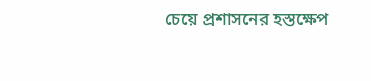চেয়ে প্রশাসনের হস্তক্ষেপ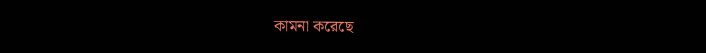কামনা করেছে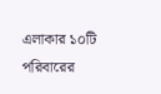এলাকার ১০টি পরিবারের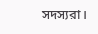সদস্যরা।